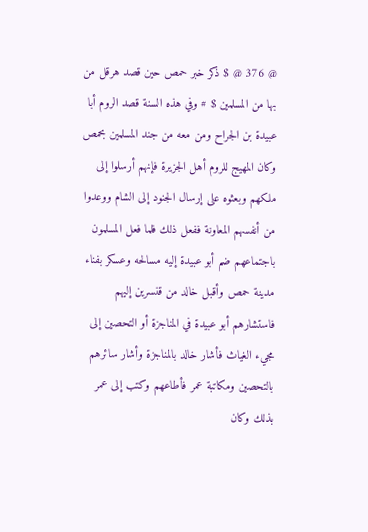@ 376 @ $ ذكر خبر حمص حين قصد هرقل من بها من المسلمين $ # وفي هذه السنة قصد الروم أبا عبيدة بن الجراح ومن معه من جند المسلمين بحمص وكان المهيج للروم أهل الجزيرة فإنهم أرسلوا إلى ملكهم وبعثوه على إرسال الجنود إلى الشام ووعدوا من أنفسهم المعاونة ففعل ذلك فلما فعل المسلمون باجتماعهم ضم أبو عبيدة إليه مسالحه وعسكر بفناء مدينة حمص وأقبل خالد من قنسرين إليهم فاستشارهم أبو عبيدة في المناجزة أو التحصين إلى مجيء الغياث فأشار خالد بالمناجزة وأشار سائرهم بالتحصين ومكاتبة عمر فأطاعهم وكتب إلى عمر بذلك وكان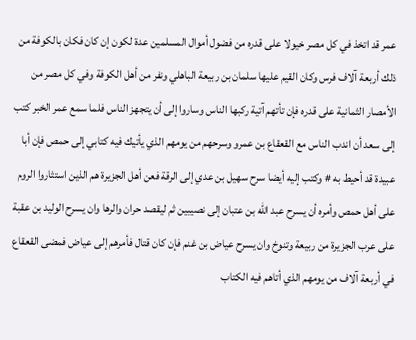عمر قد اتخذ في كل مصر خيولا على قدره من فضول أموال المسلمين عدة لكون إن كان فكان بالكوفة من ذلك أربعة آلاف فرس وكان القيم عليها سلمان بن ربيعة الباهلي ونفر من أهل الكوفة وفي كل مصر من الأمصار الثمانية على قدره فإن تأتهم آتية ركبها الناس وساروا إلى أن يتجهز الناس فلما سمع عمر الخبر كتب إلى سعد أن اندب الناس مع القعقاع بن عمرو وسرحهم من يومهم الذي يأتيك فيه كتابي إلى حمص فإن أبا عبيدة قد أحيط به # وكتب إليه أيضا سرح سهيل بن عدي إلى الرقة فعن أهل الجزيرة هم الذين استثاروا الروم على أهل حمص وأمره أن يسرح عبد الله بن عتبان إلى نصيبين ثم ليقصد حران والرها وان يسرح الوليد بن عقبة على عرب الجزيرة من ربيعة وتنوخ وان يسرح عياض بن غنم فإن كان قتال فأمرهم إلى عياض فمضى القعقاع في أربعة آلاف من يومهم الذي أتاهم فيه الكتاب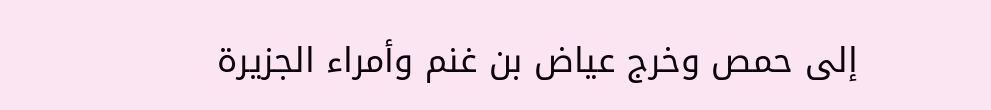إلى حمص وخرج عياض بن غنم وأمراء الجزيرة